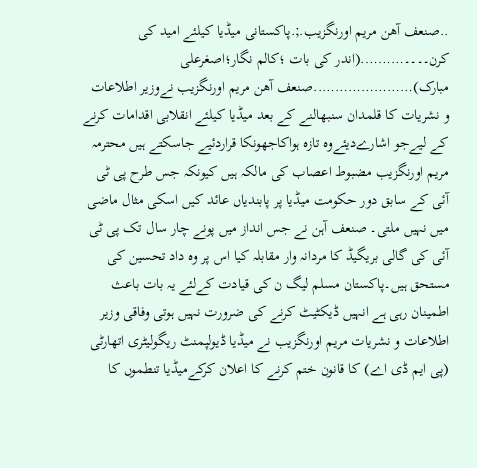..صنعف آھن مریم اورنگزیب.;.پاکستانی میڈیا کیلئے امید کی کرن۔۔۔۔……….(اندر کی بات ؛کالم نگار؛اصغرعلی مبارک)…………………..صنعف آھن مریم اورنگزیب نےوزیر اطلاعات و نشریات کا قلمدان سنبھالنے کے بعد میڈیا کیلئے انقلابی اقدامات کرنے کے لیےجو اشارےدیئےوہ تازہ ہواکاجھونکا قراردئیے جاسکتے ہیں محترمہ مریم اورنگزیب مضبوط اعصاب کی مالکہ ہیں کیونکہ جس طرح پی ٹی آئی کے سابق دور حکومت میڈیا پر پابندیاں عائد کیں اسکی مثال ماضی میں نہیں ملتی۔ صنعف آہن نے جس انداز میں پونے چار سال تک پی ٹی آئی کی گالی بریگیڈ کا مردانہ وار مقابلہ کیا اس پر وہ داد تحسین کی مستحق ہیں۔پاکستان مسلم لیگ ن کی قیادت کےلئے یہ بات باعث اطمینان رہی ہے انہیں ڈیکٹیٹ کرنے کی ضرورت نہیں ہوتی وفاقی وزیر اطلاعات و نشریات مریم اورنگزیب نے میڈیا ڈیولپمنٹ ریگولیٹری اتھارٹی (پی ایم ڈی اے) کا قانون ختم کرنے کا اعلان کرکےمیڈیا تنطموں کا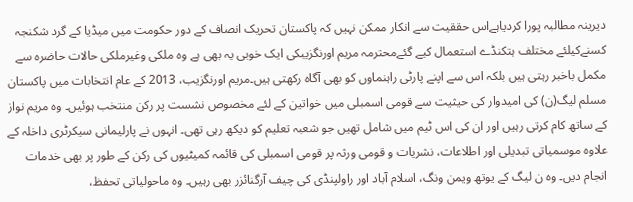دیرینہ مطالبہ پورا کردیاہےاس حققیت سے انکار ممکن نہیں کہ پاکستان تحریک انصاف کے دور حکومت میں میڈیا کے گرد شکنجہ کسنےکیلئے مختلف ہتکنڈے استعمال کیے گئےمحترمہ مریم اورنگزیبکی ایک خوبی یہ بھی ہے وہ ملکی وغیرملکی حالات حاضرہ سے مکمل باخبر رہتی ہیں بلکہ اس سے اپنے پارٹی راہنماوں کو بھی آگاہ رکھتی ہیں۔مریم اورنگزیب، 2013 کے عام انتخابات میں پاکستان مسلم لیگ(ن) کی امیدوار کی حیثیت سے قومی اسمبلی میں خواتین کے لئے مخصوص نشست پر رکن منتخب ہوئیں۔ وہ مریم نواز کے ساتھ کام کرتی رہیں اور ان کی اس ٹیم میں شامل تھیں جو شعبہ تعلیم کو دیکھ رہی تھی۔ انہوں نے پارلیمانی سیکرٹری داخلہ کے علاوہ موسمیاتی تبدیلی اور اطلاعات، نشریات و قومی ورثہ پر قومی اسمبلی کی قائمہ کمیٹیوں کی رکن کے طور پر بھی خدمات انجام دیں۔ وہ ن لیگ کے یوتھ ویمن ونگ، اسلام آباد اور راولپنڈی کی چیف آرگنائزر بھی رہیں۔ وہ ماحولیاتی تحفظ،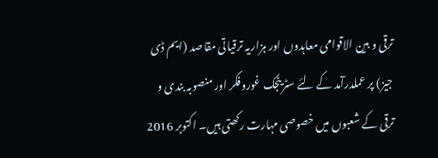ترقی و بین الاقوامی معاہدوں اور ہزاریہ ترقیاتی مقاصد (ایم ڈی جیز) پر عملدرآمد کے لئے سٹریٹجک غوروفکر اور منصوبہ بندی و ترقی کے شعبوں میں خصوصی مہارت رکھتی ہیں۔ اکتوبر 2016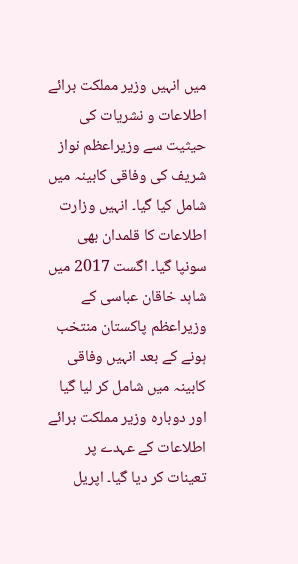میں انہیں وزیر مملکت برائے اطلاعات و نشریات کی حیثیت سے وزیراعظم نواز شریف کی وفاقی کابینہ میں شامل کیا گیا۔ انہیں وزارت اطلاعات کا قلمدان بھی سونپا گیا۔ اگست 2017 میں شاہد خاقان عباسی کے وزیراعظم پاکستان منتخب ہونے کے بعد انہیں وفاقی کابینہ میں شامل کر لیا گیا اور دوبارہ وزیر مملکت برائے اطلاعات کے عہدے پر تعینات کر دیا گیا۔ اپریل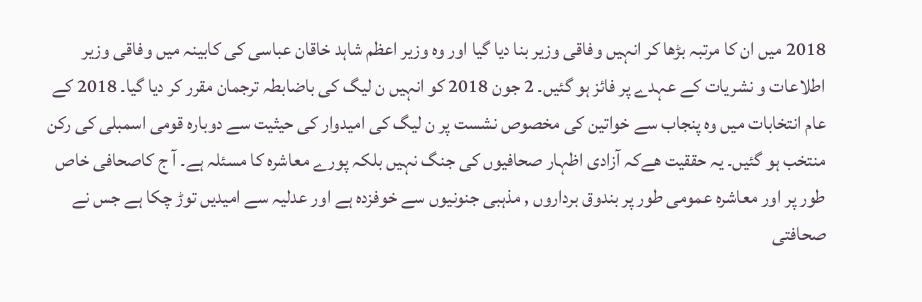2018 میں ان کا مرتبہ بڑھا کر انہیں وفاقی وزیر بنا دیا گیا اور وہ وزیر اعظم شاہد خاقان عباسی کی کابینہ میں وفاقی وزیر اطلاعات و نشریات کے عہدے پر فائز ہو گئیں۔ 2 جون 2018 کو انہیں ن لیگ کی باضابطہ ترجمان مقرر کر دیا گیا۔ 2018 کے عام انتخابات میں وہ پنجاب سے خواتین کی مخصوص نشست پر ن لیگ کی امیدوار کی حیثیت سے دوبارہ قومی اسمبلی کی رکن منتخب ہو گئیں۔ یہ حققیت ھےکہ آزادی اظہار صحافیوں کی جنگ نہیں بلکہ پورے معاشرہ کا مسئلہ ہے۔ آ ج کاصحافی خاص طور پر اور معاشرہ عمومی طور پر بندوق برداروں , مذہبی جنونیوں سے خوفزدہ ہے اور عدلیہ سے امیدیں توڑ چکا ہے جس نے صحافتی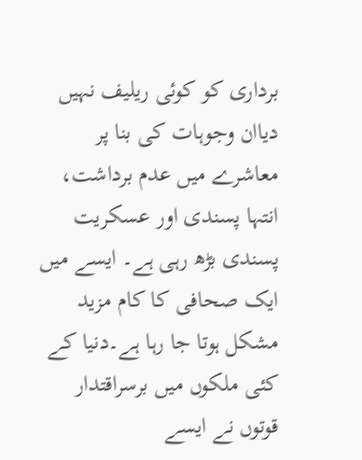برداری کو کوئی ریلیف نہیں دیاان وجوہات کی بنا پر معاشرے میں عدم برداشت، انتہا پسندی اور عسکریت پسندی بڑھ رہی ہے۔ ایسے میں ایک صحافی کا کام مزید مشکل ہوتا جا رہا ہے۔دنیا کے کئی ملکوں میں برسراقتدار قوتوں نے ایسے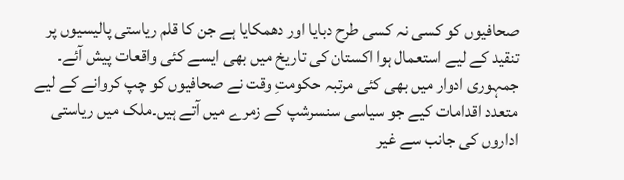صحافیوں کو کسی نہ کسی طرح دبایا اور دھمکایا ہے جن کا قلم ریاستی پالیسیوں پر تنقید کے لیے استعمال ہوا اکستان کی تاریخ میں بھی ایسے کئی واقعات پیش آئے۔ جمہوری ادوار میں بھی کئی مرتبہ حکومتِ وقت نے صحافیوں کو چپ کروانے کے لیے متعدد اقدامات کیے جو سیاسی سنسرشپ کے زمرے میں آتے ہیں۔ملک میں ریاستی اداروں کی جانب سے غیر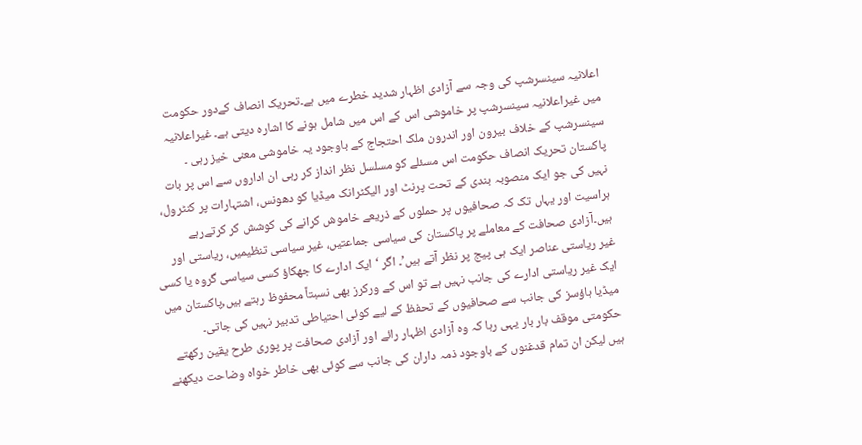اعلانیہ سینسرشپ کی وجہ سے آزادی اظہار شدید خطرے میں ہے۔تحریک انصاف کےدور حکومت میں غیراعلانیہ سینسرشپ پر خاموشی اس کے اس میں شامل ہونے کا اشارہ دیتی ہے۔ غیراعلانیہ سینسرشپ کے خلاف بیرون اور اندرون ملک احتجاج کے باوجود یہ خاموشی معنی خیز رہی ۔ پاکستان تحریک انصاف حکومت اس مسئلے کو مسلسل نظر انداز کر رہی ان اداروں سے اس پر بات نہیں کی جو ایک منصوبہ بندی کے تحت پرنٹ اور الیکٹرانک میڈیا کو دھونس، اشتہارات پر کنٹرول، ہراسیت اور یہاں تک کہ صحافیوں پر حملوں کے ذریعے خاموش کرانے کی کوشش کر کرتےرہے ہیں۔آزادی صحافت کے معاملے پر پاکستان کی سیاسی جماعتیں، غیر سیاسی تنظیمیں، ریاستی اور غیر ریاستی عناصر ایک ہی پیج پر نظر آتے ہیں’۔ اگر ‘ایک ادارے کا جھکاؤ کسی سیاسی گروہ یا کسی ایک غیر ریاستی ادارے کی جانب نہیں ہے تو اس کے ورکرز بھی نسبتاً محفوظ رہتے ہیں,پاکستان میں میڈیا ہاؤسز کی جانب سے صحافیوں کے تحفظ کے لیے کوئی احتیاطی تدبیر نہیں کی جاتی۔ حکومتی موقف بار بار یہی رہا کہ وہ آزادی اظہار رائے اور آزادی صحافت پر پوری طرح یقین رکھتے ہیں لیکن ان تمام قدغنوں کے باوجود ذمہ داران کی جانب سے کوئی بھی خاطر خواہ وضاحت دیکھنے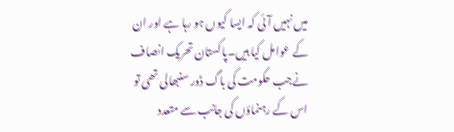میں نہیں آئی کہ ایسا کیوں ہو رہا ہے اور ان کے عوامل کیا ہیں۔پاکستان تحریک انصاف نےجب حکومت کی باگ ڈور سنبھالی تھی تو اس کے رہنماؤں کی جانب سے متعدد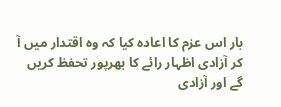بار اس عزم کا اعادہ کیا کہ وہ اقتدار میں آ کر آزادی اظہار رائے کا بھرپور تحفظ کریں گے اور آزادی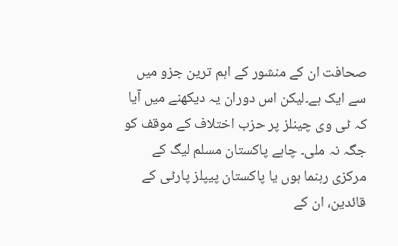صحافت ان کے منشور کے اہم ترین جزو میں سے ایک ہے۔لیکن اس دوران یہ دیکھنے میں آیا کہ ٹی وی چینلز پر حزب اختلاف کے موقف کو جگہ نہ ملی۔ چاہے پاکستان مسلم لیگ کے مرکزی رہنما ہوں یا پاکستان پیپلز پارٹی کے قائدین، ان کے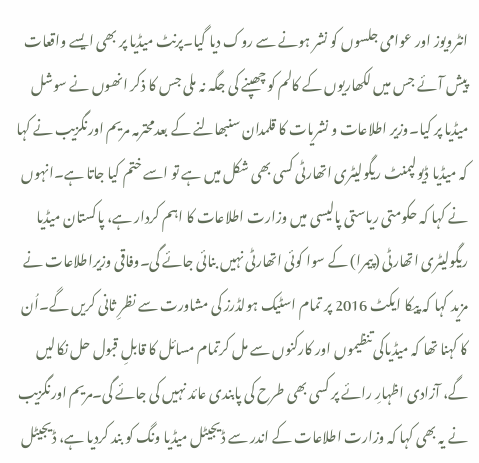انٹرویوز اور عوامی جلسوں کو نشر ہونے سے روک دیا گیا۔پرنٹ میڈیا پر بھی ایسے واقعات پیش آئے جس میں لکھاریوں کے کالم کو چھپنے کی جگہ نہ ملی جس کا ذکر انھوں نے سوشل میڈیا پر کیا۔وزیر اطلاعات و نشریات کا قلمدان سنبھالنے کے بعدمحترمہ مریم اورنگزیب نے کہا کہ میڈیا ڈیولپمنٹ ریگولیٹری اتھارٹی کسی بھی شکل میں ہے تو اسے ختم کیا جاتا ہے۔انہوں نے کہا کہ حکومتی ریاستی پالیسی میں وزارت اطلاعات کا اہم کردار ہے، پاکستان میڈیا ریگولیٹری اتھارٹی (پیمرا) کے سوا کوئی اتھارٹی نہیں بنائی جائے گی۔وفاقی وزیراطلاعات نے مزید کہا کہ پیکا ایکٹ 2016 پر تمام اسٹیک ہولڈرز کی مشاورت سے نظرِ ثانی کریں گے۔اُن کا کہنا تھا کہ میڈیاکی تنظیموں اور کارکنوں سے مل کرتمام مسائل کا قابلِ قبول حل نکالیں گے، آزادی اظہارِ رائے پر کسی بھی طرح کی پابندی عائد نہیں کی جائے گی۔مریم اورنگزیب نے یہ بھی کہا کہ وزارت اطلاعات کے اندر سے ڈیجیٹل میڈیا ونگ کو بند کردیا ہے، ڈیجیٹل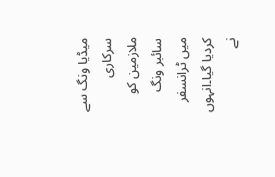میڈیا ونگ سے سرکاری ملازمین کو سائبر ونگ میں ٹرانسفر کردیا گیا۔انہوں نے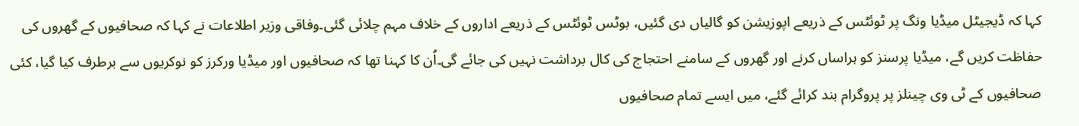کہا کہ ڈیجیٹل میڈیا ونگ پر ٹوئٹس کے ذریعے اپوزیشن کو گالیاں دی گئیں، بوٹس ٹوئٹس کے ذریعے اداروں کے خلاف مہم چلائی گئی۔وفاقی وزیر اطلاعات نے کہا کہ صحافیوں کے گھروں کی حفاظت کریں گے، میڈیا پرسنز کو ہراساں کرنے اور گھروں کے سامنے احتجاج کی کال برداشت نہیں کی جائے گی۔اُن کا کہنا تھا کہ صحافیوں اور میڈیا ورکرز کو نوکریوں سے برطرف کیا گیا، کئی صحافیوں کے ٹی وی چینلز پر پروگرام بند کرائے گئے، میں ایسے تمام صحافیوں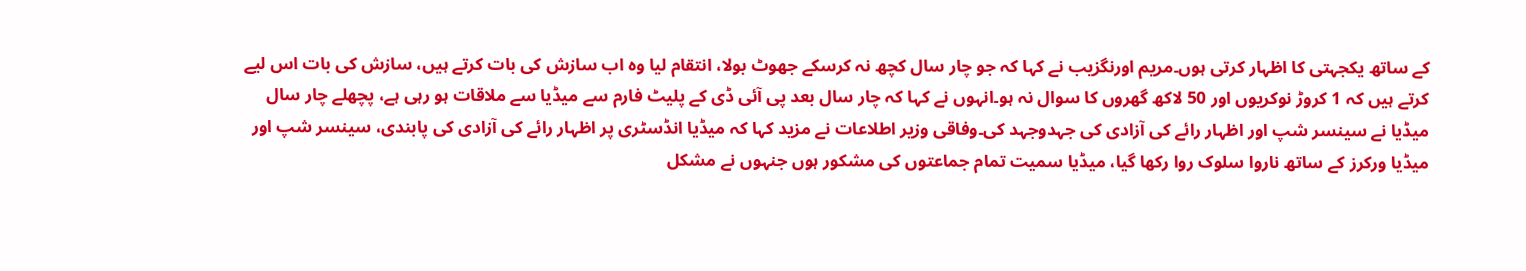کے ساتھ یکجہتی کا اظہار کرتی ہوں۔مریم اورنگزیب نے کہا کہ جو چار سال کچھ نہ کرسکے جھوٹ بولا، انتقام لیا وہ اب سازش کی بات کرتے ہیں، سازش کی بات اس لیے کرتے ہیں کہ 1 کروڑ نوکریوں اور 50 لاکھ گھروں کا سوال نہ ہو۔انہوں نے کہا کہ چار سال بعد پی آئی ڈی کے پلیٹ فارم سے میڈیا سے ملاقات ہو رہی ہے، پچھلے چار سال میڈیا نے سینسر شپ اور اظہار رائے کی آزادی کی جہدوجہد کی۔وفاقی وزیر اطلاعات نے مزید کہا کہ میڈیا انڈسٹری پر اظہار رائے کی آزادی کی پابندی، سینسر شپ اور میڈیا ورکرز کے ساتھ ناروا سلوک روا رکھا گیا، میڈیا سمیت تمام جماعتوں کی مشکور ہوں جنہوں نے مشکل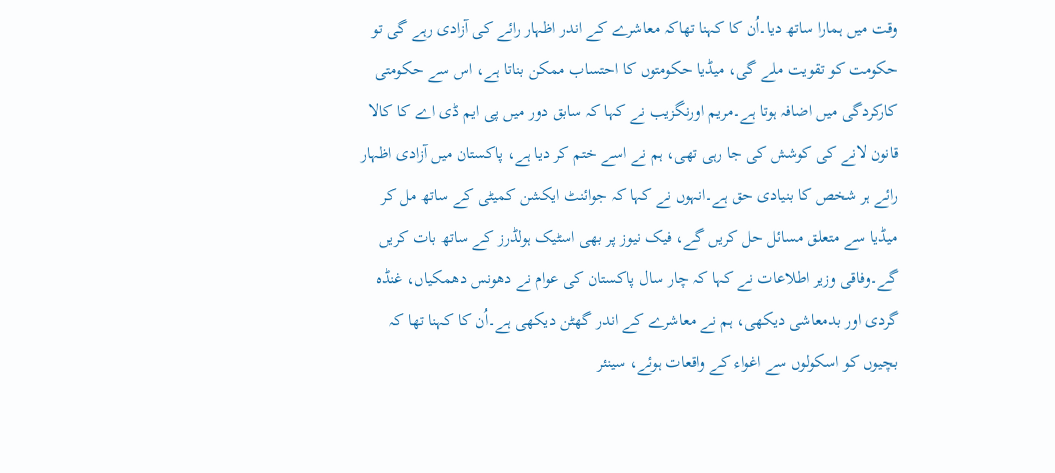وقت میں ہمارا ساتھ دیا۔اُن کا کہنا تھاکہ معاشرے کے اندر اظہار رائے کی آزادی رہے گی تو حکومت کو تقویت ملے گی، میڈیا حکومتوں کا احتساب ممکن بناتا ہے، اس سے حکومتی کارکردگی میں اضافہ ہوتا ہے۔مریم اورنگزیب نے کہا کہ سابق دور میں پی ایم ڈی اے کا کالا قانون لانے کی کوشش کی جا رہی تھی، ہم نے اسے ختم کر دیا ہے، پاکستان میں آزادی اظہار رائے ہر شخص کا بنیادی حق ہے۔انہوں نے کہا کہ جوائنٹ ایکشن کمیٹی کے ساتھ مل کر میڈیا سے متعلق مسائل حل کریں گے، فیک نیوز پر بھی اسٹیک ہولڈرز کے ساتھ بات کریں گے۔وفاقی وزیر اطلاعات نے کہا کہ چار سال پاکستان کی عوام نے دھونس دھمکیاں، غنڈہ گردی اور بدمعاشی دیکھی، ہم نے معاشرے کے اندر گھٹن دیکھی ہے۔اُن کا کہنا تھا کہ بچیوں کو اسکولوں سے اغواء کے واقعات ہوئے، سینئر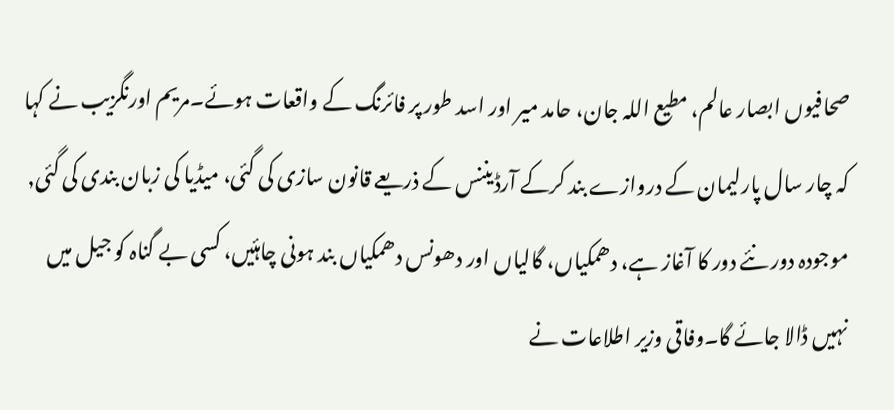صحافیوں ابصار عالم، مطیع اللہ جان، حامد میر اور اسد طور پر فائرنگ کے واقعات ہوئے۔مریم اورنگزیب نے کہا کہ چار سال پارلیمان کے دروازے بند کرکے آرڈیننس کے ذریعے قانون سازی کی گئی، میڈیا کی زبان بندی کی گئی, موجودہ دور نئے دور کا آغاز ہے، دھمکیاں، گالیاں اور دھونس دھمکیاں بند ہونی چاہئیں، کسی بے گناہ کو جیل میں نہیں ڈالا جائے گا۔وفاقی وزیر اطلاعات نے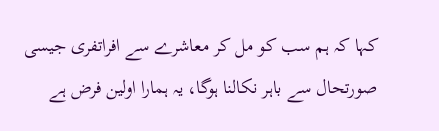کہا کہ ہم سب کو مل کر معاشرے سے افراتفری جیسی صورتحال سے باہر نکالنا ہوگا، یہ ہمارا اولین فرض ہے